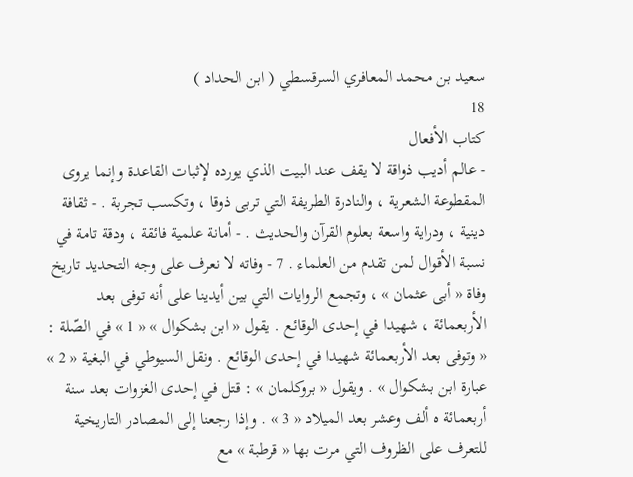سعيد بن محمد المعافري السرقسطي ( ابن الحداد )
18
كتاب الأفعال
- عالم أديب ذواقة لا يقف عند البيت الذي يورده لإثبات القاعدة وإنما يروى المقطوعة الشعرية ، والنادرة الطريفة التي تربى ذوقا ، وتكسب تجربة . - ثقافة دينية ، ودراية واسعة بعلوم القرآن والحديث . - أمانة علمية فائقة ، ودقة تامة في نسبة الأقوال لمن تقدم من العلماء . 7 - وفاته لا نعرف على وجه التحديد تاريخ وفاة « أبى عثمان » ، وتجمع الروايات التي بين أيدينا على أنه توفى بعد الأربعمائة ، شهيدا في إحدى الوقائع . يقول « ابن بشكوال » « 1 » في الصّلة : « وتوفى بعد الأربعمائة شهيدا في إحدى الوقائع . ونقل السيوطي في البغية « 2 » عبارة ابن بشكوال » . ويقول « بروكلمان » : قتل في إحدى الغزوات بعد سنة أربعمائة ه ألف وعشر بعد الميلاد « 3 » . وإذا رجعنا إلى المصادر التاريخية للتعرف على الظروف التي مرت بها « قرطبة » مع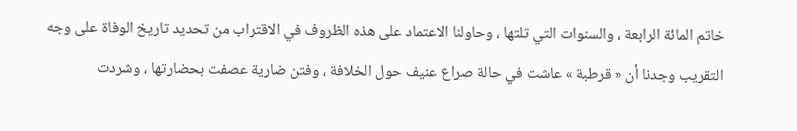خاتم المائة الرابعة ، والسنوات التي تلتها ، وحاولنا الاعتماد على هذه الظروف في الاقتراب من تحديد تاريخ الوفاة على وجه التقريب وجدنا أن « قرطبة » عاشت في حالة صراع عنيف حول الخلافة ، وفتن ضارية عصفت بحضارتها ، وشردت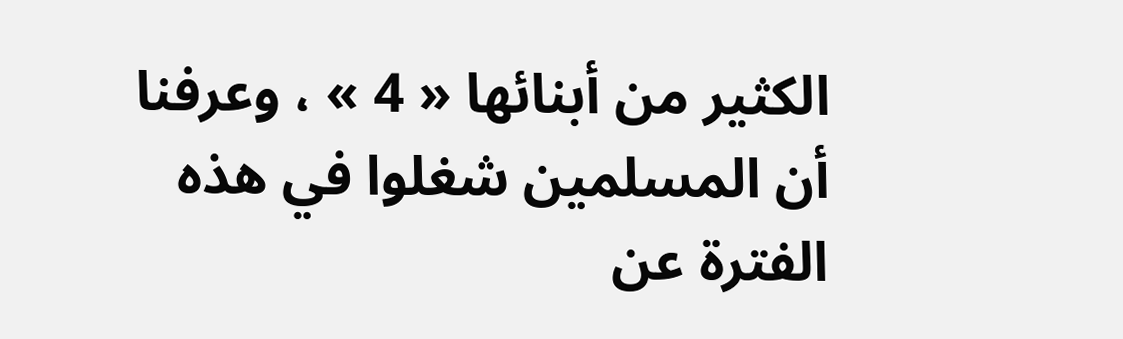الكثير من أبنائها « 4 » ، وعرفنا أن المسلمين شغلوا في هذه الفترة عن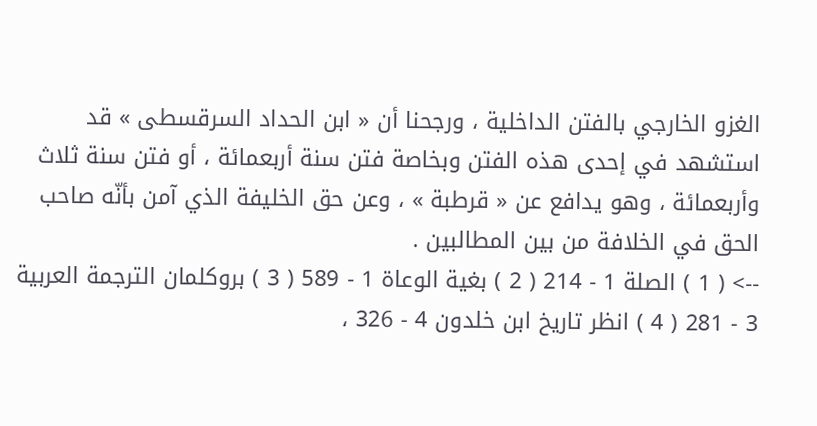الغزو الخارجي بالفتن الداخلية ، ورجحنا أن « ابن الحداد السرقسطى » قد استشهد في إحدى هذه الفتن وبخاصة فتن سنة أربعمائة ، أو فتن سنة ثلاث وأربعمائة ، وهو يدافع عن « قرطبة » ، وعن حق الخليفة الذي آمن بأنّه صاحب الحق في الخلافة من بين المطالبين .
--> ( 1 ) الصلة 1 - 214 ( 2 ) بغية الوعاة 1 - 589 ( 3 ) بروكلمان الترجمة العربية 3 - 281 ( 4 ) انظر تاريخ ابن خلدون 4 - 326 ،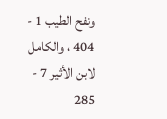ونفح الطيب 1 - 404 ، والكامل لابن الأثير 7 - 285